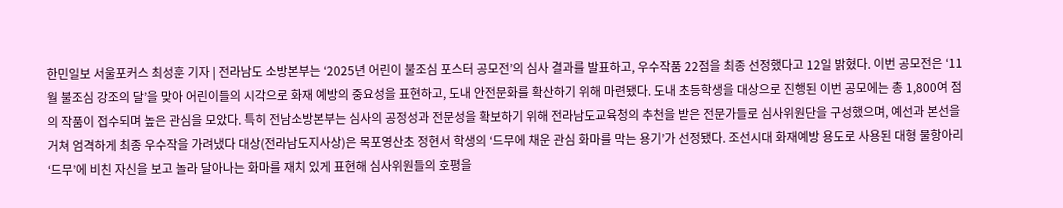한민일보 서울포커스 최성훈 기자 | 전라남도 소방본부는 ‘2025년 어린이 불조심 포스터 공모전’의 심사 결과를 발표하고, 우수작품 22점을 최종 선정했다고 12일 밝혔다. 이번 공모전은 ‘11월 불조심 강조의 달’을 맞아 어린이들의 시각으로 화재 예방의 중요성을 표현하고, 도내 안전문화를 확산하기 위해 마련됐다. 도내 초등학생을 대상으로 진행된 이번 공모에는 총 1,800여 점의 작품이 접수되며 높은 관심을 모았다. 특히 전남소방본부는 심사의 공정성과 전문성을 확보하기 위해 전라남도교육청의 추천을 받은 전문가들로 심사위원단을 구성했으며, 예선과 본선을 거쳐 엄격하게 최종 우수작을 가려냈다 대상(전라남도지사상)은 목포영산초 정현서 학생의 ‘드무에 채운 관심 화마를 막는 용기’가 선정됐다. 조선시대 화재예방 용도로 사용된 대형 물항아리 ‘드무’에 비친 자신을 보고 놀라 달아나는 화마를 재치 있게 표현해 심사위원들의 호평을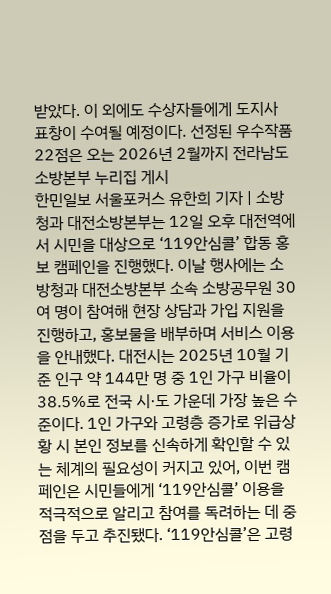받았다. 이 외에도 수상자들에게 도지사 표창이 수여될 예정이다. 선정된 우수작품 22점은 오는 2026년 2월까지 전라남도 소방본부 누리집 게시
한민일보 서울포커스 유한희 기자 | 소방청과 대전소방본부는 12일 오후 대전역에서 시민을 대상으로 ‘119안심콜’ 합동 홍보 캠페인을 진행했다. 이날 행사에는 소방청과 대전소방본부 소속 소방공무원 30여 명이 참여해 현장 상담과 가입 지원을 진행하고, 홍보물을 배부하며 서비스 이용을 안내했다. 대전시는 2025년 10월 기준 인구 약 144만 명 중 1인 가구 비율이 38.5%로 전국 시·도 가운데 가장 높은 수준이다. 1인 가구와 고령층 증가로 위급상황 시 본인 정보를 신속하게 확인할 수 있는 체계의 필요성이 커지고 있어, 이번 캠페인은 시민들에게 ‘119안심콜’ 이용을 적극적으로 알리고 참여를 독려하는 데 중점을 두고 추진됐다. ‘119안심콜’은 고령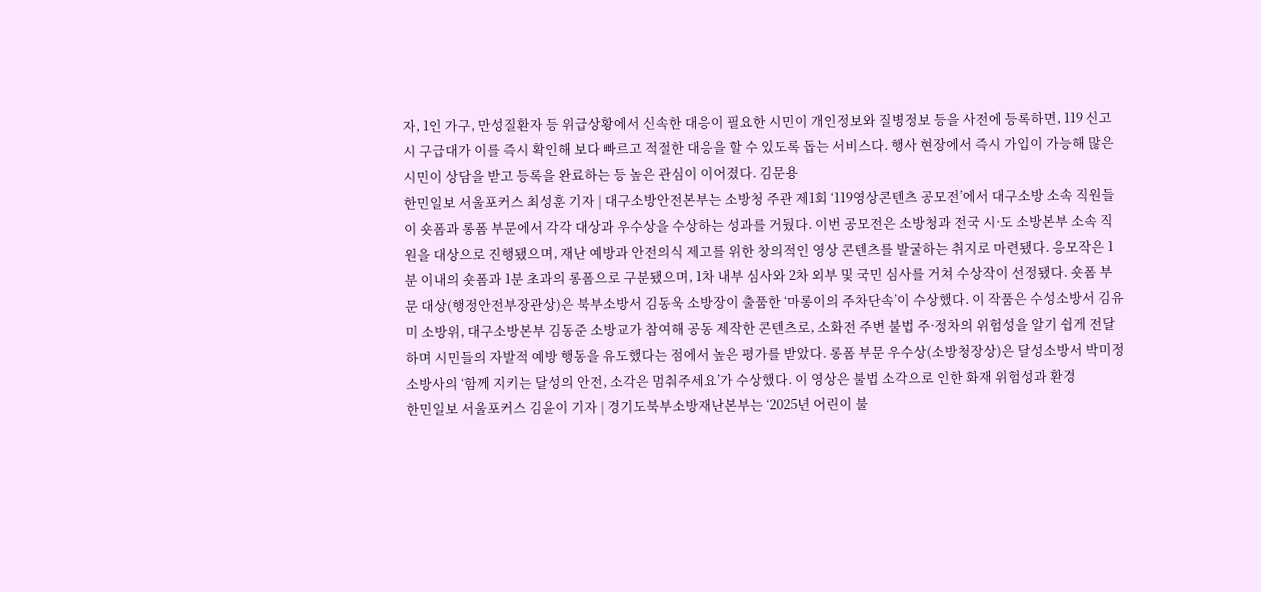자, 1인 가구, 만성질환자 등 위급상황에서 신속한 대응이 필요한 시민이 개인정보와 질병정보 등을 사전에 등록하면, 119 신고 시 구급대가 이를 즉시 확인해 보다 빠르고 적절한 대응을 할 수 있도록 돕는 서비스다. 행사 현장에서 즉시 가입이 가능해 많은 시민이 상담을 받고 등록을 완료하는 등 높은 관심이 이어졌다. 김문용
한민일보 서울포커스 최성훈 기자 | 대구소방안전본부는 소방청 주관 제1회 ‘119영상콘텐츠 공모전’에서 대구소방 소속 직원들이 숏폼과 롱폼 부문에서 각각 대상과 우수상을 수상하는 성과를 거뒀다. 이번 공모전은 소방청과 전국 시·도 소방본부 소속 직원을 대상으로 진행됐으며, 재난 예방과 안전의식 제고를 위한 창의적인 영상 콘텐츠를 발굴하는 취지로 마련됐다. 응모작은 1분 이내의 숏폼과 1분 초과의 롱폼으로 구분됐으며, 1차 내부 심사와 2차 외부 및 국민 심사를 거쳐 수상작이 선정됐다. 숏폼 부문 대상(행정안전부장관상)은 북부소방서 김동욱 소방장이 출품한 ‘마롱이의 주차단속’이 수상했다. 이 작품은 수성소방서 김유미 소방위, 대구소방본부 김동준 소방교가 참여해 공동 제작한 콘텐츠로, 소화전 주변 불법 주·정차의 위험성을 알기 쉽게 전달하며 시민들의 자발적 예방 행동을 유도했다는 점에서 높은 평가를 받았다. 롱폼 부문 우수상(소방청장상)은 달성소방서 박미정 소방사의 ‘함께 지키는 달성의 안전, 소각은 멈춰주세요’가 수상했다. 이 영상은 불법 소각으로 인한 화재 위험성과 환경
한민일보 서울포커스 김윤이 기자 | 경기도북부소방재난본부는 ‘2025년 어린이 불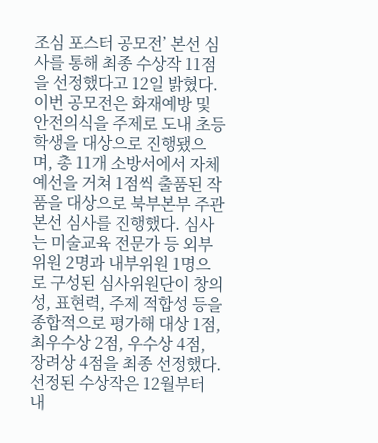조심 포스터 공모전’ 본선 심사를 통해 최종 수상작 11점을 선정했다고 12일 밝혔다. 이번 공모전은 화재예방 및 안전의식을 주제로 도내 초등학생을 대상으로 진행됐으며, 총 11개 소방서에서 자체 예선을 거쳐 1점씩 출품된 작품을 대상으로 북부본부 주관 본선 심사를 진행했다. 심사는 미술교육 전문가 등 외부위원 2명과 내부위원 1명으로 구성된 심사위원단이 창의성, 표현력, 주제 적합성 등을 종합적으로 평가해 대상 1점, 최우수상 2점, 우수상 4점, 장려상 4점을 최종 선정했다. 선정된 수상작은 12월부터 내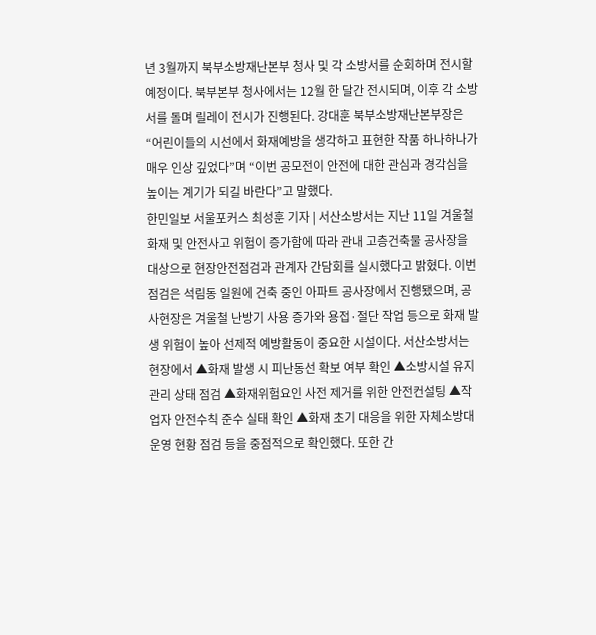년 3월까지 북부소방재난본부 청사 및 각 소방서를 순회하며 전시할 예정이다. 북부본부 청사에서는 12월 한 달간 전시되며, 이후 각 소방서를 돌며 릴레이 전시가 진행된다. 강대훈 북부소방재난본부장은 “어린이들의 시선에서 화재예방을 생각하고 표현한 작품 하나하나가 매우 인상 깊었다”며 “이번 공모전이 안전에 대한 관심과 경각심을 높이는 계기가 되길 바란다”고 말했다.
한민일보 서울포커스 최성훈 기자 | 서산소방서는 지난 11일 겨울철 화재 및 안전사고 위험이 증가함에 따라 관내 고층건축물 공사장을 대상으로 현장안전점검과 관계자 간담회를 실시했다고 밝혔다. 이번 점검은 석림동 일원에 건축 중인 아파트 공사장에서 진행됐으며, 공사현장은 겨울철 난방기 사용 증가와 용접·절단 작업 등으로 화재 발생 위험이 높아 선제적 예방활동이 중요한 시설이다. 서산소방서는 현장에서 ▲화재 발생 시 피난동선 확보 여부 확인 ▲소방시설 유지관리 상태 점검 ▲화재위험요인 사전 제거를 위한 안전컨설팅 ▲작업자 안전수칙 준수 실태 확인 ▲화재 초기 대응을 위한 자체소방대 운영 현황 점검 등을 중점적으로 확인했다. 또한 간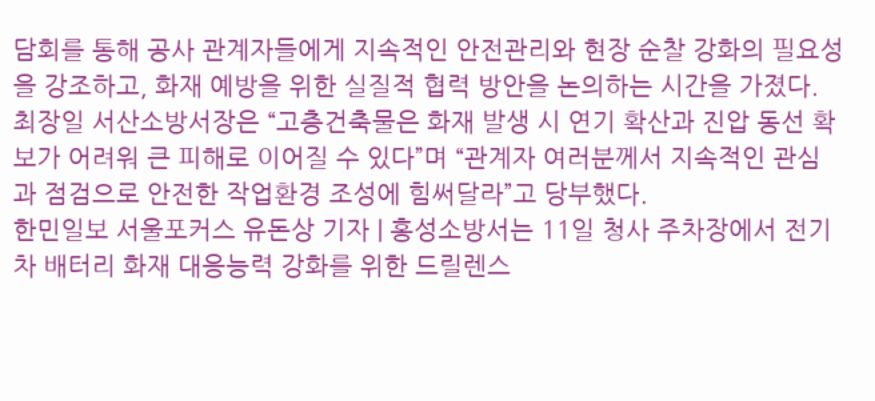담회를 통해 공사 관계자들에게 지속적인 안전관리와 현장 순찰 강화의 필요성을 강조하고, 화재 예방을 위한 실질적 협력 방안을 논의하는 시간을 가졌다. 최장일 서산소방서장은 “고층건축물은 화재 발생 시 연기 확산과 진압 동선 확보가 어려워 큰 피해로 이어질 수 있다”며 “관계자 여러분께서 지속적인 관심과 점검으로 안전한 작업환경 조성에 힘써달라”고 당부했다.
한민일보 서울포커스 유돈상 기자 | 홍성소방서는 11일 청사 주차장에서 전기차 배터리 화재 대응능력 강화를 위한 드릴렌스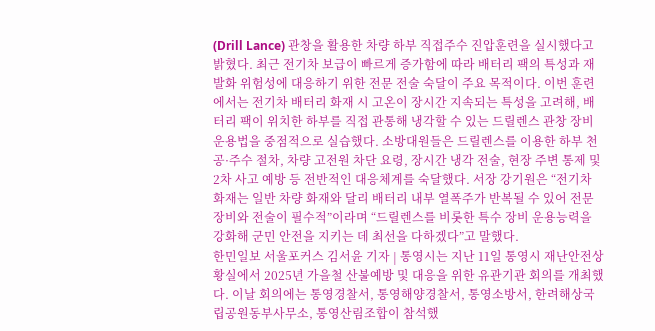(Drill Lance) 관창을 활용한 차량 하부 직접주수 진압훈련을 실시했다고 밝혔다. 최근 전기차 보급이 빠르게 증가함에 따라 배터리 팩의 특성과 재발화 위험성에 대응하기 위한 전문 전술 숙달이 주요 목적이다. 이번 훈련에서는 전기차 배터리 화재 시 고온이 장시간 지속되는 특성을 고려해, 배터리 팩이 위치한 하부를 직접 관통해 냉각할 수 있는 드릴렌스 관창 장비 운용법을 중점적으로 실습했다. 소방대원들은 드릴렌스를 이용한 하부 천공·주수 절차, 차량 고전원 차단 요령, 장시간 냉각 전술, 현장 주변 통제 및 2차 사고 예방 등 전반적인 대응체계를 숙달했다. 서장 강기원은 “전기차 화재는 일반 차량 화재와 달리 배터리 내부 열폭주가 반복될 수 있어 전문 장비와 전술이 필수적”이라며 “드릴렌스를 비롯한 특수 장비 운용능력을 강화해 군민 안전을 지키는 데 최선을 다하겠다”고 말했다.
한민일보 서울포커스 김서윤 기자 | 통영시는 지난 11일 통영시 재난안전상황실에서 2025년 가을철 산불예방 및 대응을 위한 유관기관 회의를 개최했다. 이날 회의에는 통영경찰서, 통영해양경찰서, 통영소방서, 한려해상국립공원동부사무소, 통영산림조합이 참석했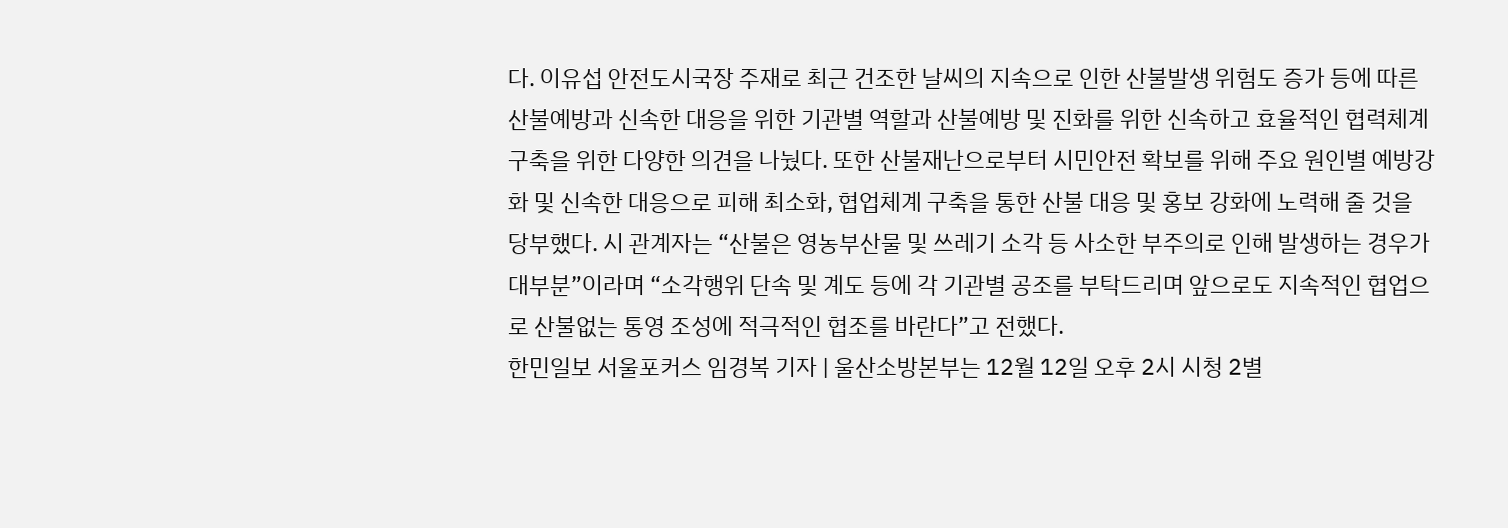다. 이유섭 안전도시국장 주재로 최근 건조한 날씨의 지속으로 인한 산불발생 위험도 증가 등에 따른 산불예방과 신속한 대응을 위한 기관별 역할과 산불예방 및 진화를 위한 신속하고 효율적인 협력체계 구축을 위한 다양한 의견을 나눴다. 또한 산불재난으로부터 시민안전 확보를 위해 주요 원인별 예방강화 및 신속한 대응으로 피해 최소화, 협업체계 구축을 통한 산불 대응 및 홍보 강화에 노력해 줄 것을 당부했다. 시 관계자는 “산불은 영농부산물 및 쓰레기 소각 등 사소한 부주의로 인해 발생하는 경우가 대부분”이라며 “소각행위 단속 및 계도 등에 각 기관별 공조를 부탁드리며 앞으로도 지속적인 협업으로 산불없는 통영 조성에 적극적인 협조를 바란다”고 전했다.
한민일보 서울포커스 임경복 기자 | 울산소방본부는 12월 12일 오후 2시 시청 2별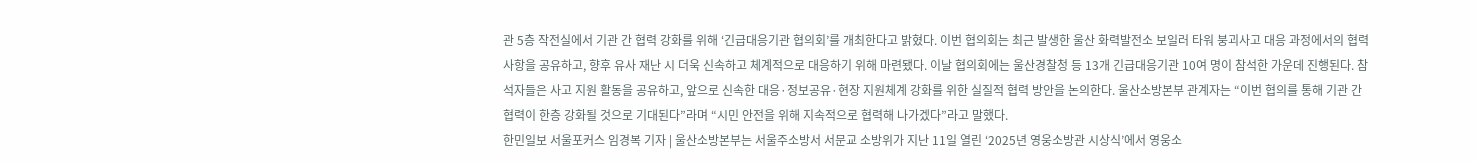관 5층 작전실에서 기관 간 협력 강화를 위해 ‘긴급대응기관 협의회’를 개최한다고 밝혔다. 이번 협의회는 최근 발생한 울산 화력발전소 보일러 타워 붕괴사고 대응 과정에서의 협력 사항을 공유하고, 향후 유사 재난 시 더욱 신속하고 체계적으로 대응하기 위해 마련됐다. 이날 협의회에는 울산경찰청 등 13개 긴급대응기관 10여 명이 참석한 가운데 진행된다. 참석자들은 사고 지원 활동을 공유하고, 앞으로 신속한 대응·정보공유·현장 지원체계 강화를 위한 실질적 협력 방안을 논의한다. 울산소방본부 관계자는 “이번 협의를 통해 기관 간 협력이 한층 강화될 것으로 기대된다”라며 “시민 안전을 위해 지속적으로 협력해 나가겠다”라고 말했다.
한민일보 서울포커스 임경복 기자 | 울산소방본부는 서울주소방서 서문교 소방위가 지난 11일 열린 ‘2025년 영웅소방관 시상식’에서 영웅소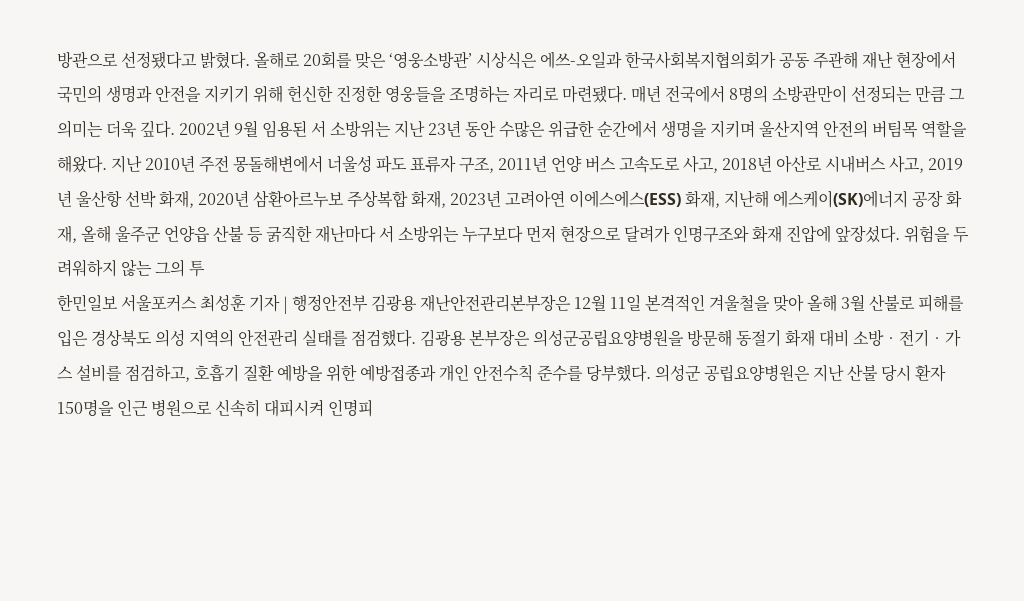방관으로 선정됐다고 밝혔다. 올해로 20회를 맞은 ‘영웅소방관’ 시상식은 에쓰-오일과 한국사회복지협의회가 공동 주관해 재난 현장에서 국민의 생명과 안전을 지키기 위해 헌신한 진정한 영웅들을 조명하는 자리로 마련됐다. 매년 전국에서 8명의 소방관만이 선정되는 만큼 그 의미는 더욱 깊다. 2002년 9월 임용된 서 소방위는 지난 23년 동안 수많은 위급한 순간에서 생명을 지키며 울산지역 안전의 버팀목 역할을 해왔다. 지난 2010년 주전 몽돌해변에서 너울성 파도 표류자 구조, 2011년 언양 버스 고속도로 사고, 2018년 아산로 시내버스 사고, 2019년 울산항 선박 화재, 2020년 삼환아르누보 주상복합 화재, 2023년 고려아연 이에스에스(ESS) 화재, 지난해 에스케이(SK)에너지 공장 화재, 올해 울주군 언양읍 산불 등 굵직한 재난마다 서 소방위는 누구보다 먼저 현장으로 달려가 인명구조와 화재 진압에 앞장섰다. 위험을 두려워하지 않는 그의 투
한민일보 서울포커스 최성훈 기자 | 행정안전부 김광용 재난안전관리본부장은 12월 11일 본격적인 겨울철을 맞아 올해 3월 산불로 피해를 입은 경상북도 의성 지역의 안전관리 실태를 점검했다. 김광용 본부장은 의성군공립요양병원을 방문해 동절기 화재 대비 소방‧전기‧가스 설비를 점검하고, 호흡기 질환 예방을 위한 예방접종과 개인 안전수칙 준수를 당부했다. 의성군 공립요양병원은 지난 산불 당시 환자 150명을 인근 병원으로 신속히 대피시켜 인명피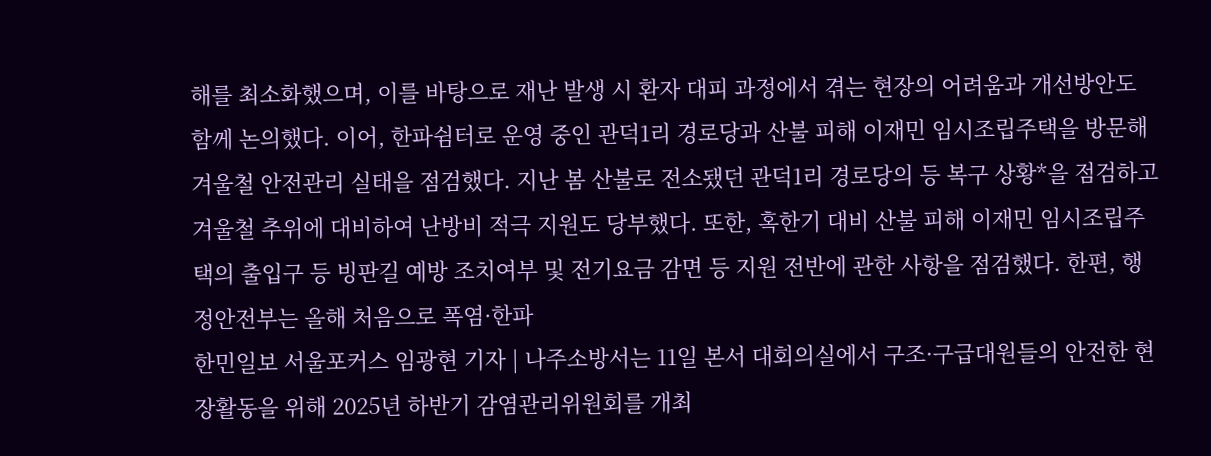해를 최소화했으며, 이를 바탕으로 재난 발생 시 환자 대피 과정에서 겪는 현장의 어려움과 개선방안도 함께 논의했다. 이어, 한파쉼터로 운영 중인 관덕1리 경로당과 산불 피해 이재민 임시조립주택을 방문해 겨울철 안전관리 실태을 점검했다. 지난 봄 산불로 전소됐던 관덕1리 경로당의 등 복구 상황*을 점검하고 겨울철 추위에 대비하여 난방비 적극 지원도 당부했다. 또한, 혹한기 대비 산불 피해 이재민 임시조립주택의 출입구 등 빙판길 예방 조치여부 및 전기요금 감면 등 지원 전반에 관한 사항을 점검했다. 한편, 행정안전부는 올해 처음으로 폭염·한파
한민일보 서울포커스 임광현 기자 | 나주소방서는 11일 본서 대회의실에서 구조·구급대원들의 안전한 현장활동을 위해 2025년 하반기 감염관리위원회를 개최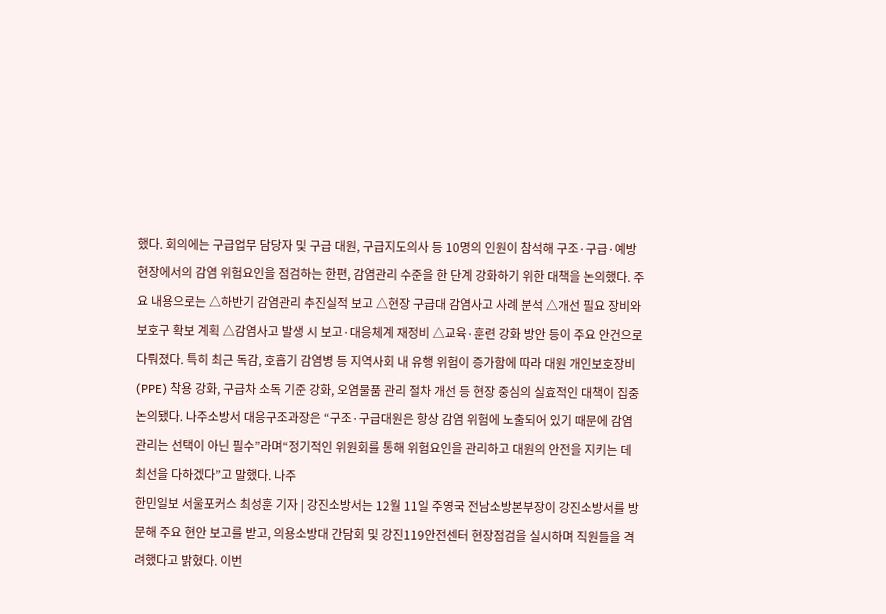했다. 회의에는 구급업무 담당자 및 구급 대원, 구급지도의사 등 10명의 인원이 참석해 구조·구급·예방 현장에서의 감염 위험요인을 점검하는 한편, 감염관리 수준을 한 단계 강화하기 위한 대책을 논의했다. 주요 내용으로는 △하반기 감염관리 추진실적 보고 △현장 구급대 감염사고 사례 분석 △개선 필요 장비와 보호구 확보 계획 △감염사고 발생 시 보고·대응체계 재정비 △교육·훈련 강화 방안 등이 주요 안건으로 다뤄졌다. 특히 최근 독감, 호흡기 감염병 등 지역사회 내 유행 위험이 증가함에 따라 대원 개인보호장비(PPE) 착용 강화, 구급차 소독 기준 강화, 오염물품 관리 절차 개선 등 현장 중심의 실효적인 대책이 집중 논의됐다. 나주소방서 대응구조과장은 “구조·구급대원은 항상 감염 위험에 노출되어 있기 때문에 감염관리는 선택이 아닌 필수”라며“정기적인 위원회를 통해 위험요인을 관리하고 대원의 안전을 지키는 데 최선을 다하겠다”고 말했다. 나주
한민일보 서울포커스 최성훈 기자 | 강진소방서는 12월 11일 주영국 전남소방본부장이 강진소방서를 방문해 주요 현안 보고를 받고, 의용소방대 간담회 및 강진119안전센터 현장점검을 실시하며 직원들을 격려했다고 밝혔다. 이번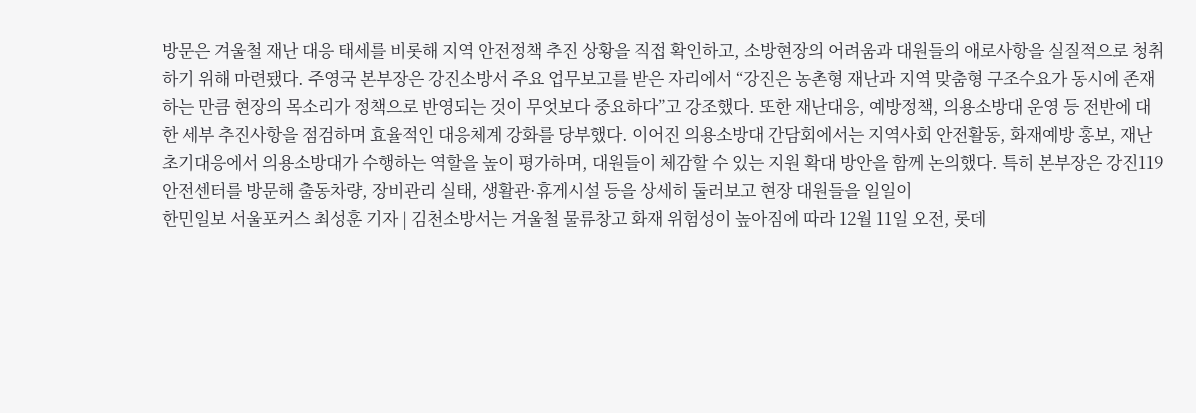방문은 겨울철 재난 대응 태세를 비롯해 지역 안전정책 추진 상황을 직접 확인하고, 소방현장의 어려움과 대원들의 애로사항을 실질적으로 청취하기 위해 마련됐다. 주영국 본부장은 강진소방서 주요 업무보고를 받은 자리에서 “강진은 농촌형 재난과 지역 맞춤형 구조수요가 동시에 존재하는 만큼 현장의 목소리가 정책으로 반영되는 것이 무엇보다 중요하다”고 강조했다. 또한 재난대응, 예방정책, 의용소방대 운영 등 전반에 대한 세부 추진사항을 점검하며 효율적인 대응체계 강화를 당부했다. 이어진 의용소방대 간담회에서는 지역사회 안전활동, 화재예방 홍보, 재난 초기대응에서 의용소방대가 수행하는 역할을 높이 평가하며, 대원들이 체감할 수 있는 지원 확대 방안을 함께 논의했다. 특히 본부장은 강진119안전센터를 방문해 출동차량, 장비관리 실태, 생활관·휴게시설 등을 상세히 둘러보고 현장 대원들을 일일이
한민일보 서울포커스 최성훈 기자 | 김천소방서는 겨울철 물류창고 화재 위험성이 높아짐에 따라 12월 11일 오전, 롯데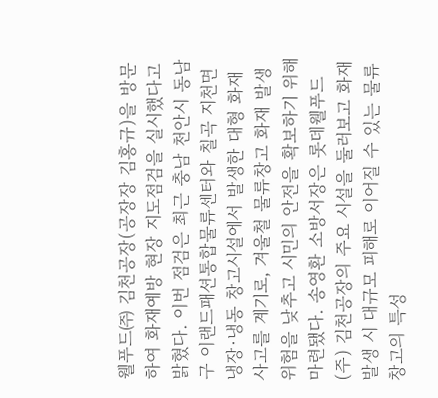웰푸드㈜ 김천공장(공장장 김홍규)을 방문하여 화재예방 현장 지도점검을 실시했다고 밝혔다. 이번 점검은 최근 충남 천안시 동남구 이랜드패션통합물류센터와 칠곡 지천면 냉장·냉동 창고시설에서 발생한 대형 화재 사고를 계기로, 겨울철 물류창고 화재 발생 위험을 낮추고 시민의 안전을 확보하기 위해 마련됐다. 송영환 소방서장은 롯데웰푸드(주) 김천공장의 주요 시설을 둘러보고 화재 발생 시 대규모 피해로 이어질 수 있는 물류창고의 특성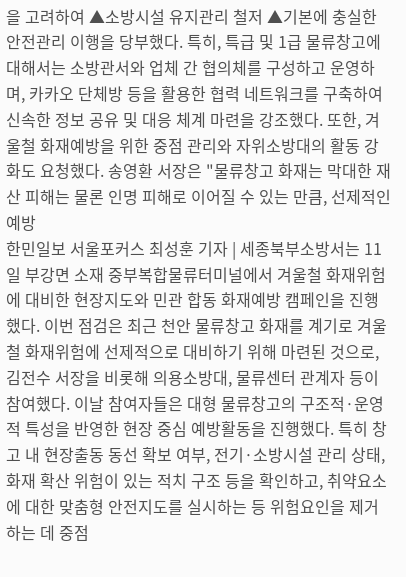을 고려하여 ▲소방시설 유지관리 철저 ▲기본에 충실한 안전관리 이행을 당부했다. 특히, 특급 및 1급 물류창고에 대해서는 소방관서와 업체 간 협의체를 구성하고 운영하며, 카카오 단체방 등을 활용한 협력 네트워크를 구축하여 신속한 정보 공유 및 대응 체계 마련을 강조했다. 또한, 겨울철 화재예방을 위한 중점 관리와 자위소방대의 활동 강화도 요청했다. 송영환 서장은 "물류창고 화재는 막대한 재산 피해는 물론 인명 피해로 이어질 수 있는 만큼, 선제적인 예방
한민일보 서울포커스 최성훈 기자 | 세종북부소방서는 11일 부강면 소재 중부복합물류터미널에서 겨울철 화재위험에 대비한 현장지도와 민관 합동 화재예방 캠페인을 진행했다. 이번 점검은 최근 천안 물류창고 화재를 계기로 겨울철 화재위험에 선제적으로 대비하기 위해 마련된 것으로, 김전수 서장을 비롯해 의용소방대, 물류센터 관계자 등이 참여했다. 이날 참여자들은 대형 물류창고의 구조적·운영적 특성을 반영한 현장 중심 예방활동을 진행했다. 특히 창고 내 현장출동 동선 확보 여부, 전기·소방시설 관리 상태, 화재 확산 위험이 있는 적치 구조 등을 확인하고, 취약요소에 대한 맞춤형 안전지도를 실시하는 등 위험요인을 제거하는 데 중점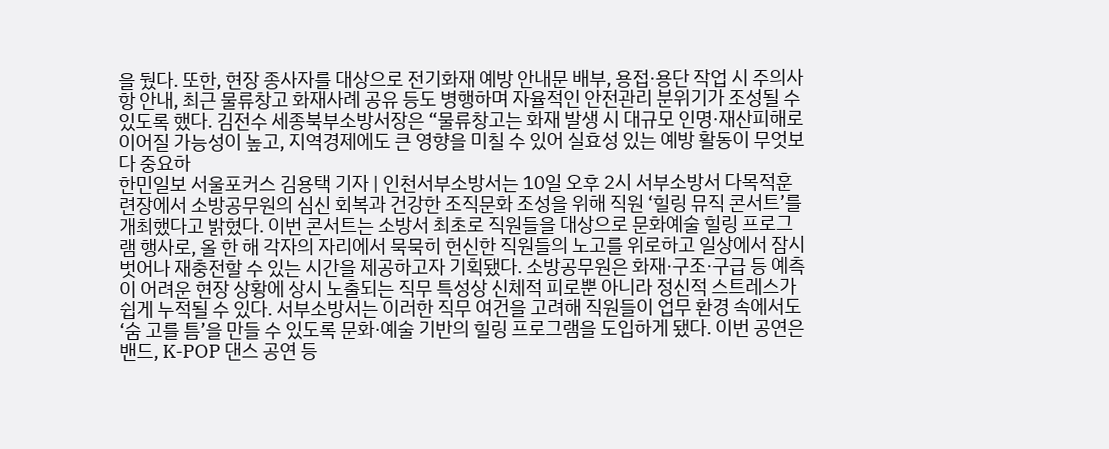을 뒀다. 또한, 현장 종사자를 대상으로 전기화재 예방 안내문 배부, 용접·용단 작업 시 주의사항 안내, 최근 물류창고 화재사례 공유 등도 병행하며 자율적인 안전관리 분위기가 조성될 수 있도록 했다. 김전수 세종북부소방서장은 “물류창고는 화재 발생 시 대규모 인명·재산피해로 이어질 가능성이 높고, 지역경제에도 큰 영향을 미칠 수 있어 실효성 있는 예방 활동이 무엇보다 중요하
한민일보 서울포커스 김용택 기자 | 인천서부소방서는 10일 오후 2시 서부소방서 다목적훈련장에서 소방공무원의 심신 회복과 건강한 조직문화 조성을 위해 직원 ‘힐링 뮤직 콘서트’를 개최했다고 밝혔다. 이번 콘서트는 소방서 최초로 직원들을 대상으로 문화예술 힐링 프로그램 행사로, 올 한 해 각자의 자리에서 묵묵히 헌신한 직원들의 노고를 위로하고 일상에서 잠시 벗어나 재충전할 수 있는 시간을 제공하고자 기획됐다. 소방공무원은 화재·구조·구급 등 예측이 어려운 현장 상황에 상시 노출되는 직무 특성상 신체적 피로뿐 아니라 정신적 스트레스가 쉽게 누적될 수 있다. 서부소방서는 이러한 직무 여건을 고려해 직원들이 업무 환경 속에서도 ‘숨 고를 틈’을 만들 수 있도록 문화·예술 기반의 힐링 프로그램을 도입하게 됐다. 이번 공연은 밴드, K-POP 댄스 공연 등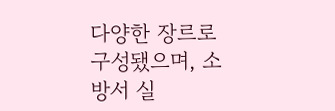다양한 장르로 구성됐으며, 소방서 실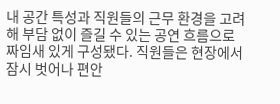내 공간 특성과 직원들의 근무 환경을 고려해 부담 없이 즐길 수 있는 공연 흐름으로 짜임새 있게 구성됐다. 직원들은 현장에서 잠시 벗어나 편안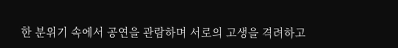한 분위기 속에서 공연을 관람하며 서로의 고생을 격려하고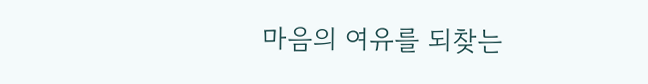마음의 여유를 되찾는